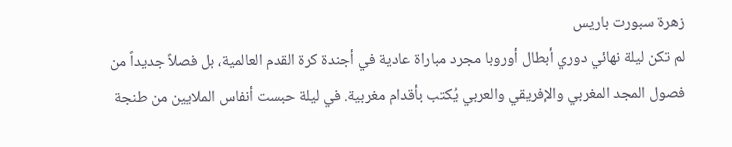زهرة سبورت باريس
لم تكن ليلة نهائي دوري أبطال أوروبا مجرد مباراة عادية في أجندة كرة القدم العالمية، بل فصلاً جديداً من فصول المجد المغربي والإفريقي والعربي يُكتب بأقدام مغربية. في ليلة حبست أنفاس الملايين من طنجة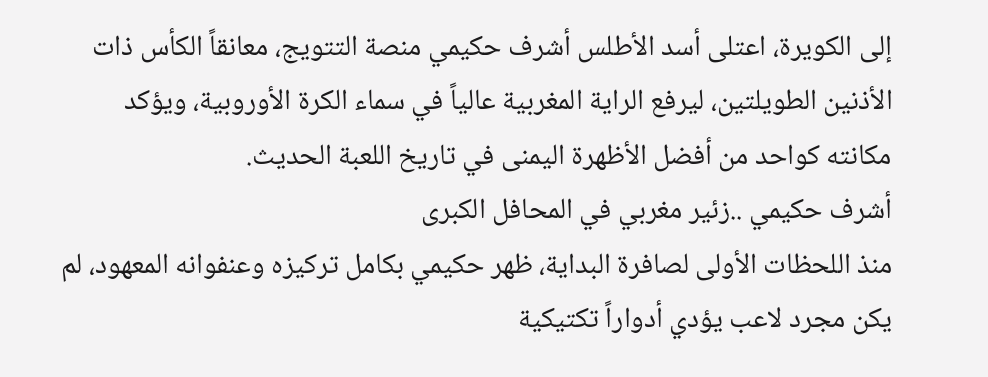إلى الكويرة، اعتلى أسد الأطلس أشرف حكيمي منصة التتويج، معانقاً الكأس ذات الأذنين الطويلتين، ليرفع الراية المغربية عالياً في سماء الكرة الأوروبية، ويؤكد مكانته كواحد من أفضل الأظهرة اليمنى في تاريخ اللعبة الحديث.
أشرف حكيمي ..زئير مغربي في المحافل الكبرى
منذ اللحظات الأولى لصافرة البداية، ظهر حكيمي بكامل تركيزه وعنفوانه المعهود، لم يكن مجرد لاعب يؤدي أدواراً تكتيكية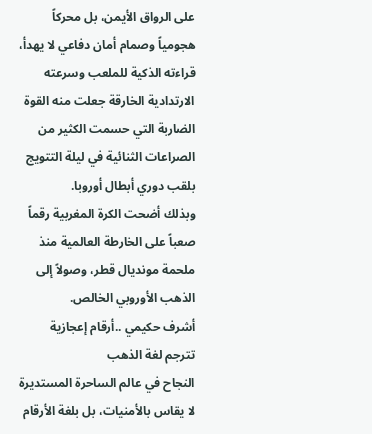على الرواق الأيمن، بل محركاً هجومياً وصمام أمان دفاعي لا يهدأ، قراءته الذكية للملعب وسرعته الارتدادية الخارقة جعلت منه القوة الضاربة التي حسمت الكثير من الصراعات الثنائية في ليلة التتويج بلقب دوري أبطال أوروبا.
وبذلك أضحت الكرة المغربية رقماً صعباً على الخارطة العالمية منذ ملحمة مونديال قطر، وصولاً إلى الذهب الأوروبي الخالص.
أشرف حكيمي ..أرقام إعجازية تترجم لغة الذهب
النجاح في عالم الساحرة المستديرة لا يقاس بالأمنيات، بل بلغة الأرقام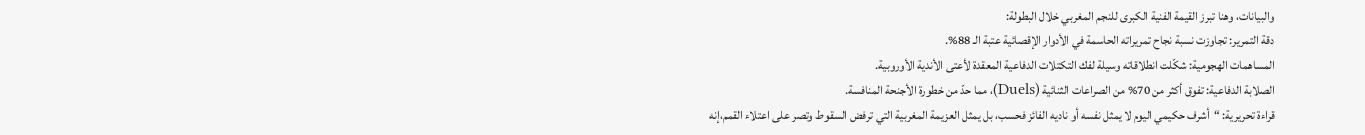والبيانات، وهنا تبرز القيمة الفنية الكبرى للنجم المغربي خلال البطولة:
دقة التمرير: تجاوزت نسبة نجاح تمريراته الحاسمة في الأدوار الإقصائية عتبة الـ 88%.
المساهمات الهجومية: شكّلت انطلاقاته وسيلة لفك التكتلات الدفاعية المعقدة لأعتى الأندية الأوروبية.
الصلابة الدفاعية: تفوق أكثر من 70% من الصراعات الثنائية (Duels)، مما حدّ من خطورة الأجنحة المنافسة.
قراءة تحريرية: “أشرف حكيمي اليوم لا يمثل نفسه أو ناديه الفائز فحسب، بل يمثل العزيمة المغربية التي ترفض السقوط وتصر على اعتلاء القمم،إنه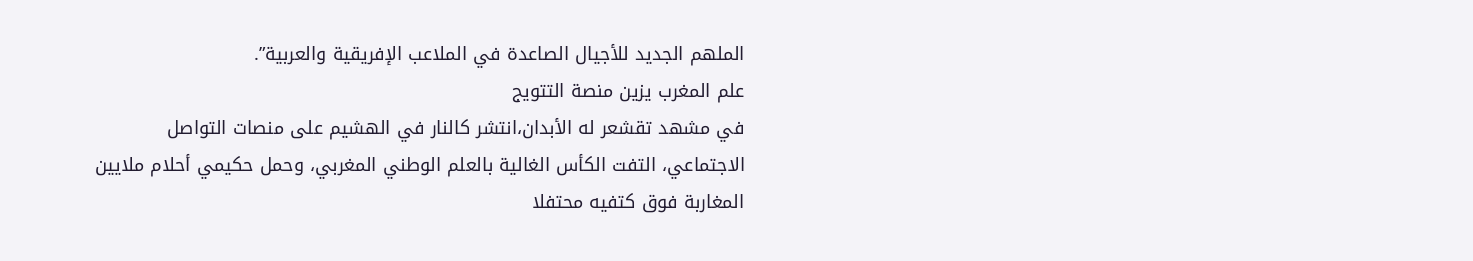الملهم الجديد للأجيال الصاعدة في الملاعب الإفريقية والعربية”.
علم المغرب يزين منصة التتويج
في مشهد تقشعر له الأبدان،انتشر كالنار في الهشيم على منصات التواصل الاجتماعي، التفت الكأس الغالية بالعلم الوطني المغربي، وحمل حكيمي أحلام ملايين المغاربة فوق كتفيه محتفلا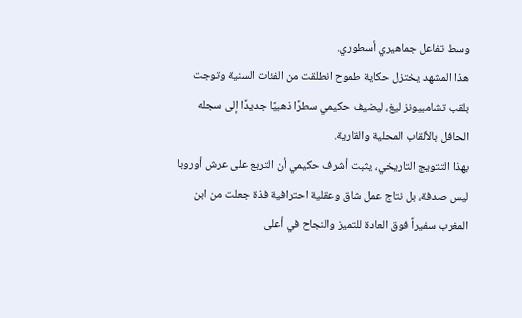وسط تفاعل جماهيري أسطوري.
هذا المشهد يختزل حكاية طموح انطلقت من الفئات السنية وتوجت بلقب تشامبيونز ليغ، ليضيف حكيمي سطرًا ذهبيًا جديدًا إلى سجله الحافل بالألقاب المحلية والقارية.
بهذا التتويج التاريخي، يثبت أشرف حكيمي أن التربع على عرش أوروبا ليس صدفة، بل نتاج عمل شاق وعقلية احترافية فذة جعلت من ابن المغرب سفيراً فوق العادة للتميز والنجاح في أعلى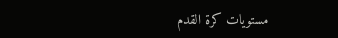مستويات كرة القدم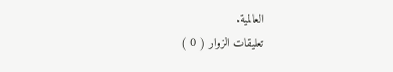العالمية.
تعليقات الزوار ( 0 )